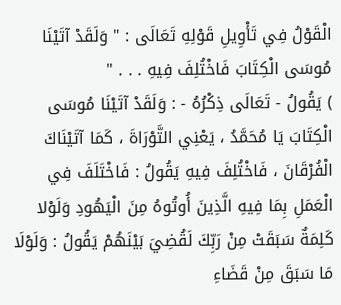الْقَوْلُ فِي تَأْوِيلِ قَوْلِهِ تَعَالَى : " وَلَقَدْ آتَيْنَا مُوسَى الْكِتَابَ فَاخْتُلِفَ فِيهِ . . . "
) يَقُولُ - تَعَالَى ذِكْرُهُ - : وَلَقَدْ آتَيْنَا مُوسَى الْكِتَابَ يَا مُحَمَّدُ ، يَعْنِي التَّوْرَاةَ ، كَمَا آتَيْنَاكَ الْفُرْقَانَ ، فَاخْتُلِفَ فِيهِ يَقُولُ : فَاخْتَلَفَ فِي الْعَمَلِ بِمَا فِيهِ الَّذِينَ أُوتُوهُ مِنَ الْيَهُودِ وَلَوْلا كَلِمَةٌ سَبَقَتْ مِنْ رَبِّكَ لَقُضِيَ بَيْنَهُمْ يَقُولُ : وَلَوْلَا مَا سَبَقَ مِنْ قَضَاءِ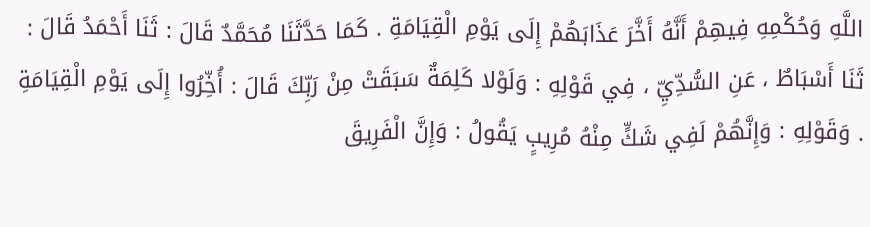اللَّهِ وَحُكْمِهِ فِيهِمْ أَنَّهُ أَخَّرَ عَذَابَهُمْ إِلَى يَوْمِ الْقِيَامَةِ . كَمَا حَدَّثَنَا مُحَمَّدٌ قَالَ : ثَنَا أَحْمَدُ قَالَ : ثَنَا أَسْبَاطٌ ، عَنِ السُّدِّيِّ ، فِي قَوْلِهِ : وَلَوْلا كَلِمَةٌ سَبَقَتْ مِنْ رَبِّكَ قَالَ : أُخِّرُوا إِلَى يَوْمِ الْقِيَامَةِ . وَقَوْلِهِ : وَإِنَّهُمْ لَفِي شَكٍّ مِنْهُ مُرِيبٍ يَقُولُ : وَإِنَّ الْفَرِيقَ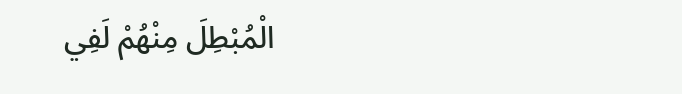الْمُبْطِلَ مِنْهُمْ لَفِي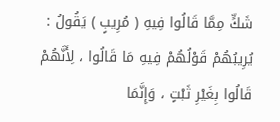شَكٍّ مِمَّا قَالُوا فِيهِ ( مُرِيبٍ ) يَقُولُ : يُرِيبُهُمْ قَوْلُهُمْ فِيهِ مَا قَالُوا ، لِأَنَّهُمْ قَالُوا بِغَيْرِ ثَبْتٍ ، وَإِنَّمَا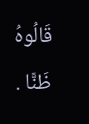قَالُوهُ ظَنًّا .